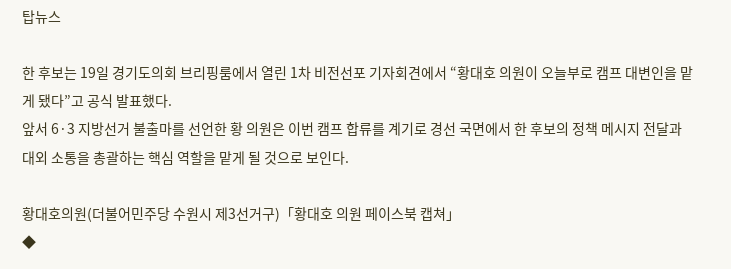탑뉴스

한 후보는 19일 경기도의회 브리핑룸에서 열린 1차 비전선포 기자회견에서 “황대호 의원이 오늘부로 캠프 대변인을 맡게 됐다”고 공식 발표했다.
앞서 6·3 지방선거 불출마를 선언한 황 의원은 이번 캠프 합류를 계기로 경선 국면에서 한 후보의 정책 메시지 전달과 대외 소통을 총괄하는 핵심 역할을 맡게 될 것으로 보인다.

황대호의원(더불어민주당 수원시 제3선거구)「황대호 의원 페이스북 캡쳐」
◆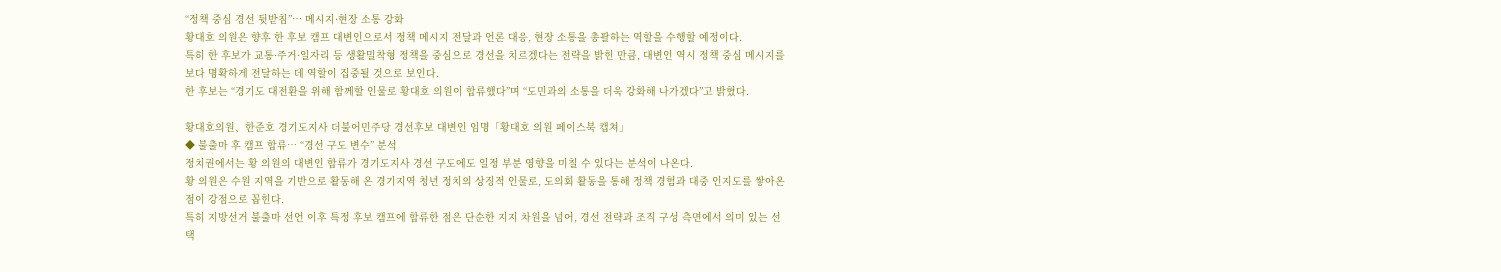“정책 중심 경선 뒷받침”… 메시지·현장 소통 강화
황대호 의원은 향후 한 후보 캠프 대변인으로서 정책 메시지 전달과 언론 대응, 현장 소통을 총괄하는 역할을 수행할 예정이다.
특히 한 후보가 교통·주거·일자리 등 생활밀착형 정책을 중심으로 경선을 치르겠다는 전략을 밝힌 만큼, 대변인 역시 정책 중심 메시지를 보다 명확하게 전달하는 데 역할이 집중될 것으로 보인다.
한 후보는 “경기도 대전환을 위해 함께할 인물로 황대호 의원이 합류했다”며 “도민과의 소통을 더욱 강화해 나가겠다”고 밝혔다.

황대호의원、한준호 경기도지사 더불어민주당 경선후보 대변인 임명「황대호 의원 페이스북 캡쳐」
◆ 불출마 후 캠프 합류… “경선 구도 변수” 분석
정치권에서는 황 의원의 대변인 합류가 경기도지사 경선 구도에도 일정 부분 영향을 미칠 수 있다는 분석이 나온다.
황 의원은 수원 지역을 기반으로 활동해 온 경기지역 청년 정치의 상징적 인물로, 도의회 활동을 통해 정책 경험과 대중 인지도를 쌓아온 점이 강점으로 꼽힌다.
특히 지방선거 불출마 선언 이후 특정 후보 캠프에 합류한 점은 단순한 지지 차원을 넘어, 경선 전략과 조직 구성 측면에서 의미 있는 선택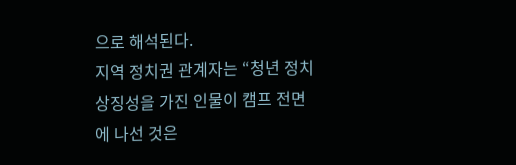으로 해석된다.
지역 정치권 관계자는 “청년 정치 상징성을 가진 인물이 캠프 전면에 나선 것은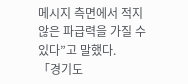메시지 측면에서 적지 않은 파급력을 가질 수 있다”고 말했다.
「경기도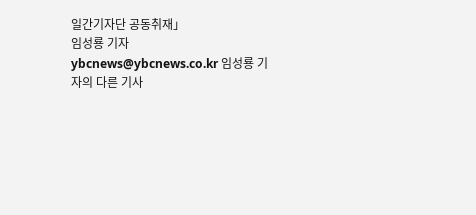일간기자단 공동취재」
임성룡 기자 ybcnews@ybcnews.co.kr 임성룡 기자의 다른 기사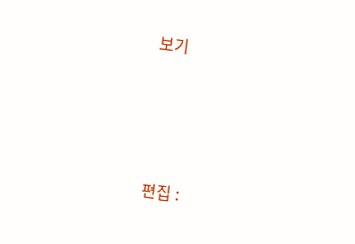보기






편집 :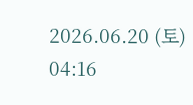2026.06.20 (토) 04:16